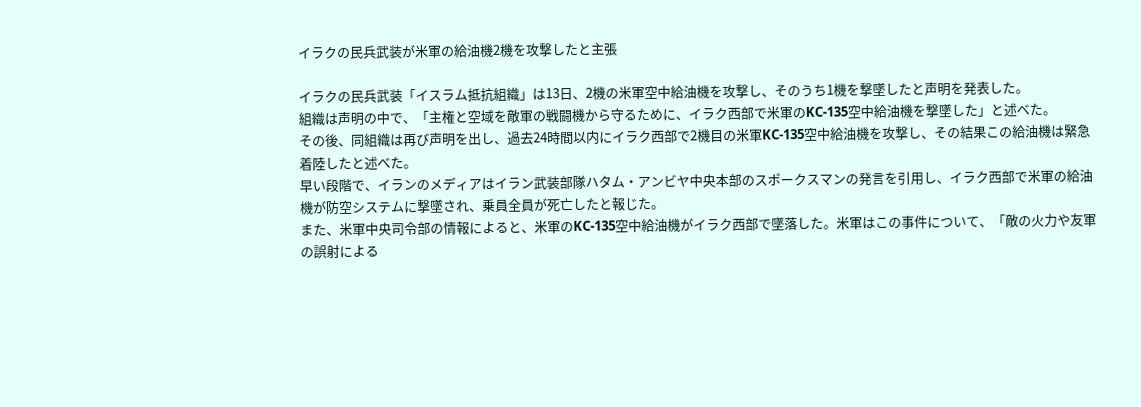イラクの民兵武装が米軍の給油機2機を攻撃したと主張

イラクの民兵武装「イスラム抵抗組織」は13日、2機の米軍空中給油機を攻撃し、そのうち1機を撃墜したと声明を発表した。
組織は声明の中で、「主権と空域を敵軍の戦闘機から守るために、イラク西部で米軍のKC-135空中給油機を撃墜した」と述べた。
その後、同組織は再び声明を出し、過去24時間以内にイラク西部で2機目の米軍KC-135空中給油機を攻撃し、その結果この給油機は緊急着陸したと述べた。
早い段階で、イランのメディアはイラン武装部隊ハタム・アンビヤ中央本部のスポークスマンの発言を引用し、イラク西部で米軍の給油機が防空システムに撃墜され、乗員全員が死亡したと報じた。
また、米軍中央司令部の情報によると、米軍のKC-135空中給油機がイラク西部で墜落した。米軍はこの事件について、「敵の火力や友軍の誤射による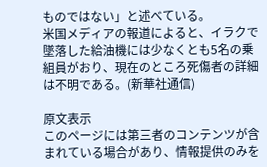ものではない」と述べている。
米国メディアの報道によると、イラクで墜落した給油機には少なくとも5名の乗組員がおり、現在のところ死傷者の詳細は不明である。(新華社通信)

原文表示
このページには第三者のコンテンツが含まれている場合があり、情報提供のみを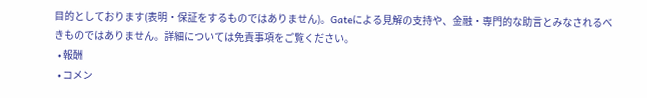目的としております(表明・保証をするものではありません)。Gateによる見解の支持や、金融・専門的な助言とみなされるべきものではありません。詳細については免責事項をご覧ください。
  • 報酬
  • コメン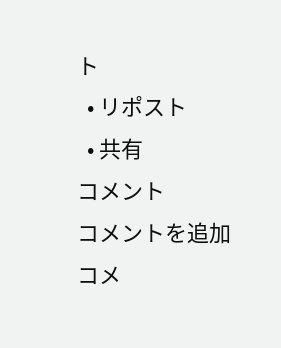ト
  • リポスト
  • 共有
コメント
コメントを追加
コメ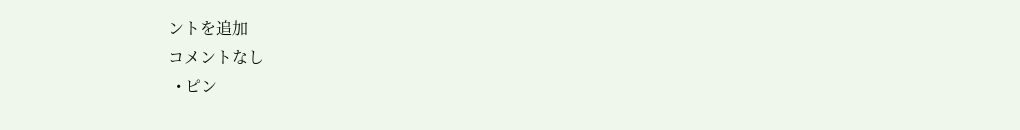ントを追加
コメントなし
  • ピン